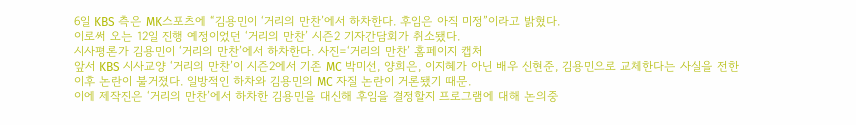6일 KBS 측은 MK스포츠에 “김용민이 ‘거리의 만찬’에서 하차한다. 후임은 아직 미정”이라고 밝혔다.
이로써 오는 12일 진행 예정이었던 ‘거리의 만찬’ 시즌2 기자간담회가 취소됐다.
시사평론가 김용민이 ‘거리의 만찬’에서 하차한다. 사진=‘거리의 만찬’ 홈페이지 캡처
앞서 KBS 시사교양 ‘거리의 만찬’이 시즌2에서 기존 MC 박미선, 양희은, 이지혜가 아닌 배우 신현준, 김용민으로 교체한다는 사실을 전한 이후 논란이 불거졌다. 일방적인 하차와 김용민의 MC 자질 논란이 거론됐기 때문.
이에 제작진은 ‘거리의 만찬’에서 하차한 김용민을 대신해 후임을 결정할지 프로그램에 대해 논의중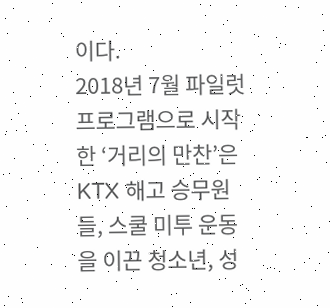이다.
2018년 7월 파일럿 프로그램으로 시작한 ‘거리의 만찬’은 KTX 해고 승무원들, 스쿨 미투 운동을 이끈 청소년, 성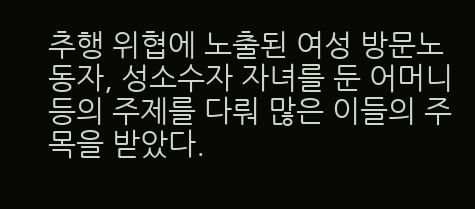추행 위협에 노출된 여성 방문노동자, 성소수자 자녀를 둔 어머니 등의 주제를 다뤄 많은 이들의 주목을 받았다.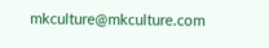mkculture@mkculture.com